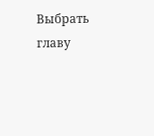Выбрать главу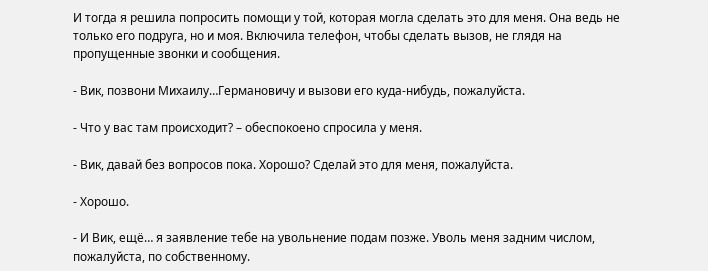И тогда я решила попросить помощи у той, которая могла сделать это для меня. Она ведь не только его подруга, но и моя. Включила телефон, чтобы сделать вызов, не глядя на пропущенные звонки и сообщения.

- Вик, позвони Михаилу…Германовичу и вызови его куда-нибудь, пожалуйста.

- Что у вас там происходит? – обеспокоено спросила у меня.

- Вик, давай без вопросов пока. Хорошо? Сделай это для меня, пожалуйста.

- Хорошо.

- И Вик, ещё… я заявление тебе на увольнение подам позже. Уволь меня задним числом, пожалуйста, по собственному.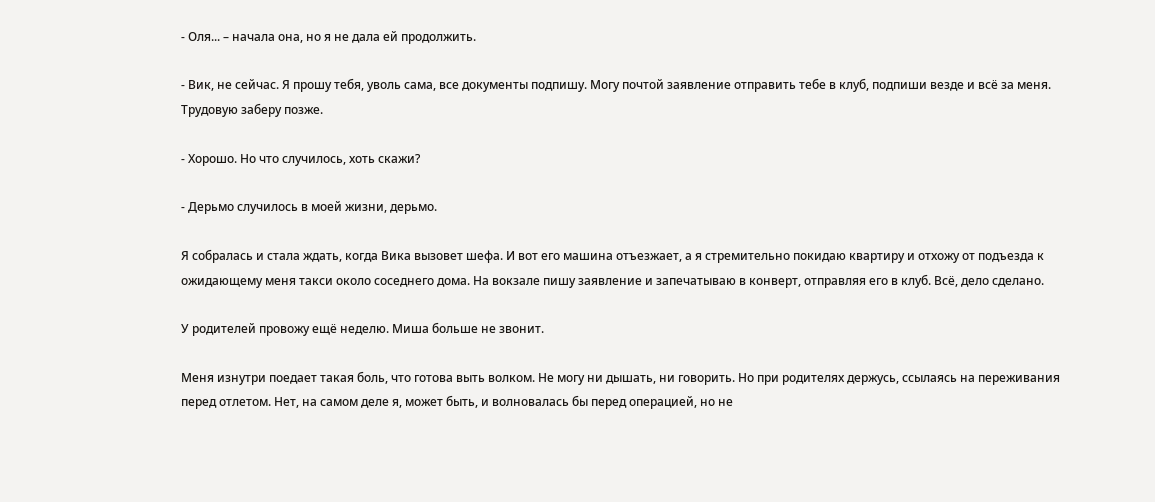- Оля... – начала она, но я не дала ей продолжить.

- Вик, не сейчас. Я прошу тебя, уволь сама, все документы подпишу. Могу почтой заявление отправить тебе в клуб, подпиши везде и всё за меня. Трудовую заберу позже.

- Хорошо. Но что случилось, хоть скажи?

- Дерьмо случилось в моей жизни, дерьмо.

Я собралась и стала ждать, когда Вика вызовет шефа. И вот его машина отъезжает, а я стремительно покидаю квартиру и отхожу от подъезда к ожидающему меня такси около соседнего дома. На вокзале пишу заявление и запечатываю в конверт, отправляя его в клуб. Всё, дело сделано.

У родителей провожу ещё неделю. Миша больше не звонит.

Меня изнутри поедает такая боль, что готова выть волком. Не могу ни дышать, ни говорить. Но при родителях держусь, ссылаясь на переживания перед отлетом. Нет, на самом деле я, может быть, и волновалась бы перед операцией, но не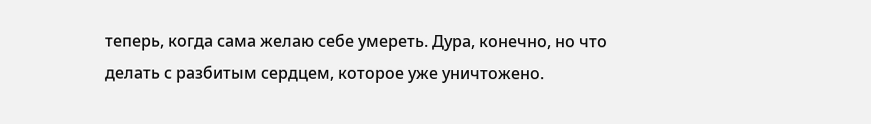теперь, когда сама желаю себе умереть. Дура, конечно, но что делать с разбитым сердцем, которое уже уничтожено.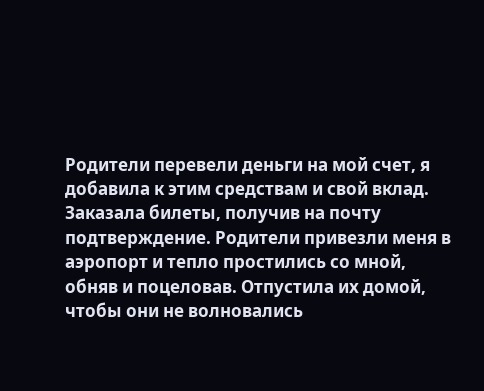Родители перевели деньги на мой счет, я добавила к этим средствам и свой вклад. Заказала билеты, получив на почту подтверждение. Родители привезли меня в аэропорт и тепло простились со мной, обняв и поцеловав. Отпустила их домой, чтобы они не волновались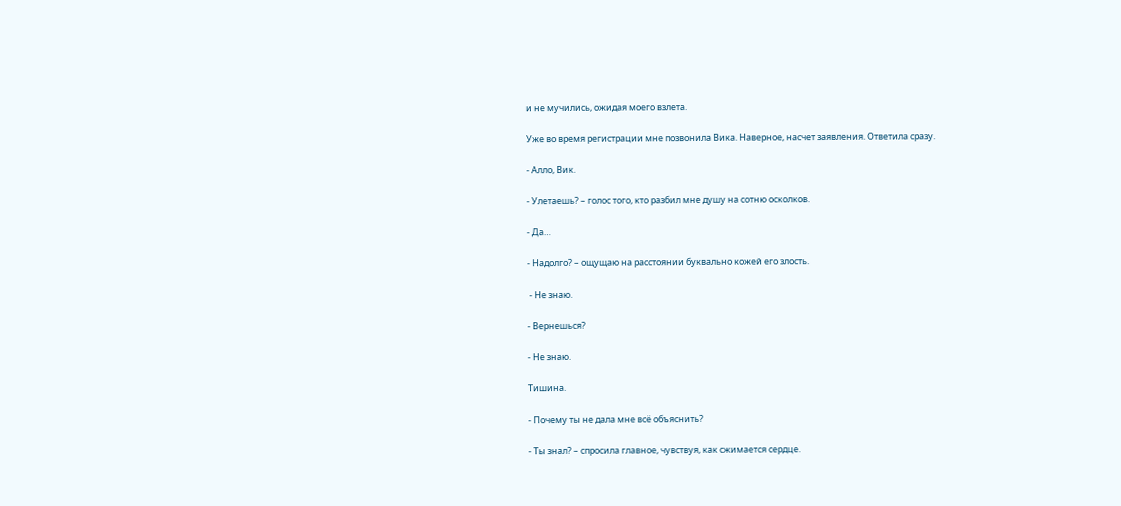и не мучились, ожидая моего взлета.

Уже во время регистрации мне позвонила Вика. Наверное, насчет заявления. Ответила сразу.

- Алло, Вик.

- Улетаешь? – голос того, кто разбил мне душу на сотню осколков.

- Да…

- Надолго? – ощущаю на расстоянии буквально кожей его злость.

 - Не знаю.

- Вернешься?

- Не знаю.

Тишина.

- Почему ты не дала мне всё объяснить?

- Ты знал? – спросила главное, чувствуя, как сжимается сердце.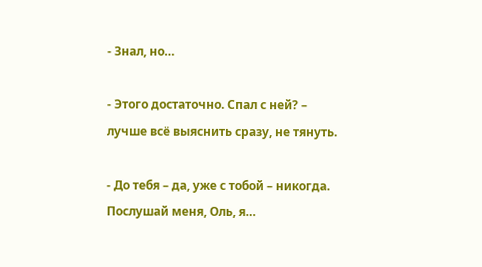- Знал, но…

- Этого достаточно. Спал с ней? – лучше всё выяснить сразу, не тянуть.

- До тебя – да, уже с тобой – никогда. Послушай меня, Оль, я…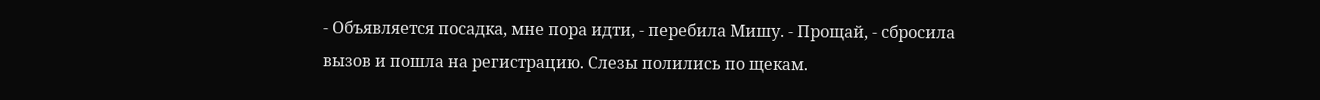- Объявляется посадка, мне пора идти, - перебила Мишу. - Прощай, - сбросила вызов и пошла на регистрацию. Слезы полились по щекам.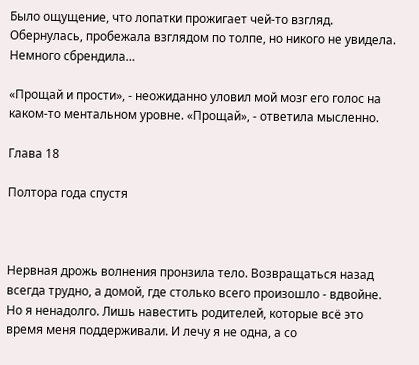Было ощущение, что лопатки прожигает чей-то взгляд. Обернулась, пробежала взглядом по толпе, но никого не увидела. Немного сбрендила…

«Прощай и прости», - неожиданно уловил мой мозг его голос на каком-то ментальном уровне. «Прощай», - ответила мысленно.

Глава 18

Полтора года спустя



Нервная дрожь волнения пронзила тело. Возвращаться назад всегда трудно, а домой, где столько всего произошло - вдвойне. Но я ненадолго. Лишь навестить родителей, которые всё это время меня поддерживали. И лечу я не одна, а со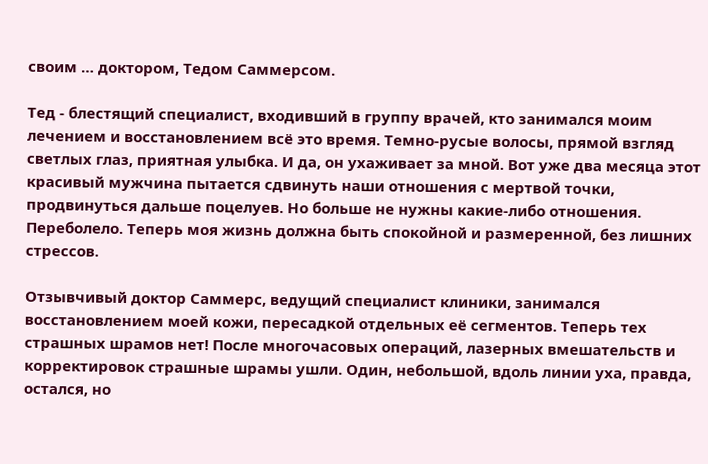своим … доктором, Тедом Саммерсом.

Тед - блестящий специалист, входивший в группу врачей, кто занимался моим лечением и восстановлением всё это время. Темно-русые волосы, прямой взгляд светлых глаз, приятная улыбка. И да, он ухаживает за мной. Вот уже два месяца этот красивый мужчина пытается сдвинуть наши отношения с мертвой точки, продвинуться дальше поцелуев. Но больше не нужны какие-либо отношения. Переболело. Теперь моя жизнь должна быть спокойной и размеренной, без лишних стрессов.

Отзывчивый доктор Саммерс, ведущий специалист клиники, занимался восстановлением моей кожи, пересадкой отдельных её сегментов. Теперь тех страшных шрамов нет! После многочасовых операций, лазерных вмешательств и корректировок страшные шрамы ушли. Один, небольшой, вдоль линии уха, правда, остался, но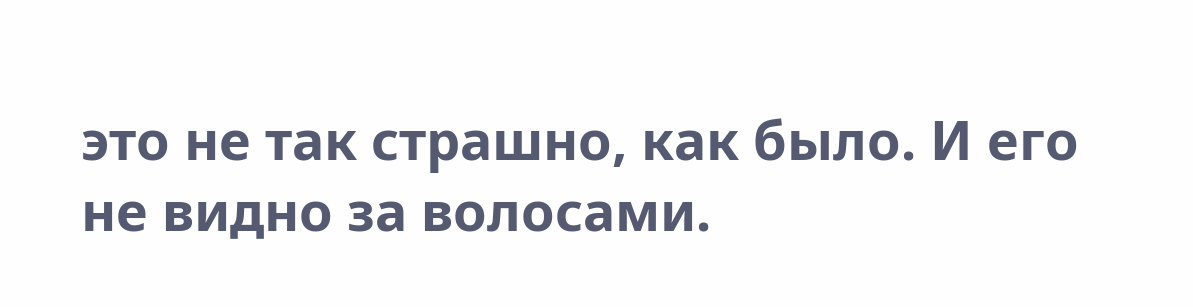это не так страшно, как было. И его не видно за волосами.